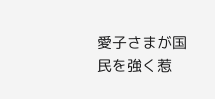愛子さまが国民を強く惹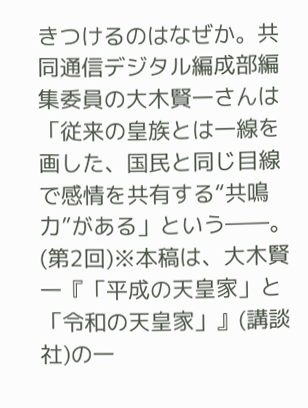きつけるのはなぜか。共同通信デジタル編成部編集委員の大木賢一さんは「従来の皇族とは一線を画した、国民と同じ目線で感情を共有する“共鳴力”がある」という――。(第2回)※本稿は、大木賢一『「平成の天皇家」と「令和の天皇家」』(講談社)の一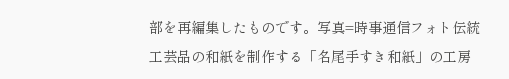部を再編集したものです。写真=時事通信フォト伝統工芸品の和紙を制作する「名尾手すき和紙」の工房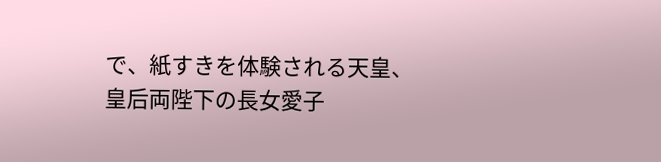で、紙すきを体験される天皇、皇后両陛下の長女愛子